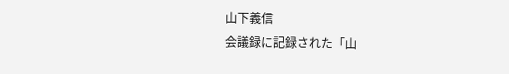山下義信
会議録に記録された「山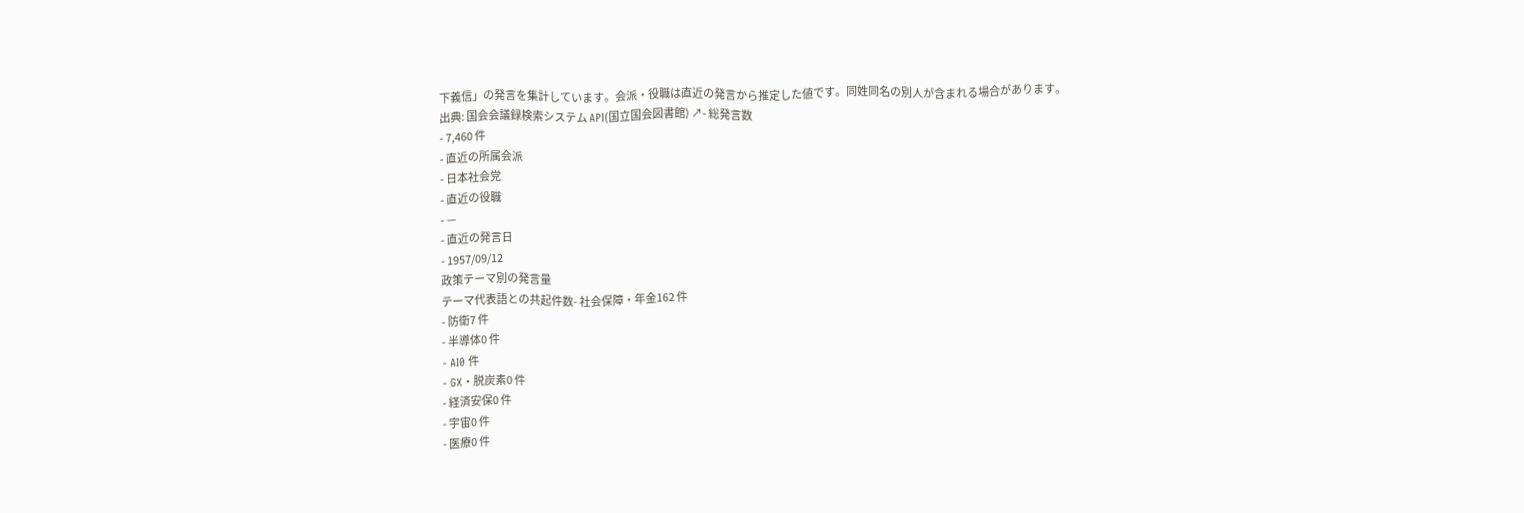下義信」の発言を集計しています。会派・役職は直近の発言から推定した値です。同姓同名の別人が含まれる場合があります。
出典: 国会会議録検索システム API(国立国会図書館) ↗- 総発言数
- 7,460 件
- 直近の所属会派
- 日本社会党
- 直近の役職
- —
- 直近の発言日
- 1957/09/12
政策テーマ別の発言量
テーマ代表語との共起件数- 社会保障・年金162 件
- 防衛7 件
- 半導体0 件
- AI0 件
- GX・脱炭素0 件
- 経済安保0 件
- 宇宙0 件
- 医療0 件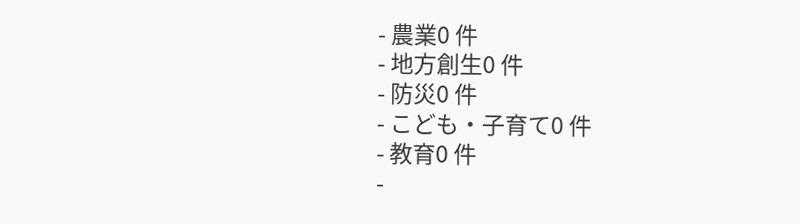- 農業0 件
- 地方創生0 件
- 防災0 件
- こども・子育て0 件
- 教育0 件
-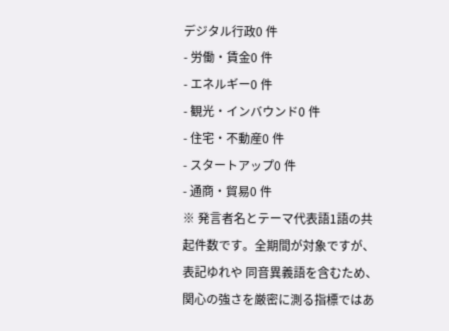デジタル行政0 件
- 労働・賃金0 件
- エネルギー0 件
- 観光・インバウンド0 件
- 住宅・不動産0 件
- スタートアップ0 件
- 通商・貿易0 件
※ 発言者名とテーマ代表語1語の共起件数です。全期間が対象ですが、表記ゆれや 同音異義語を含むため、関心の強さを厳密に測る指標ではあ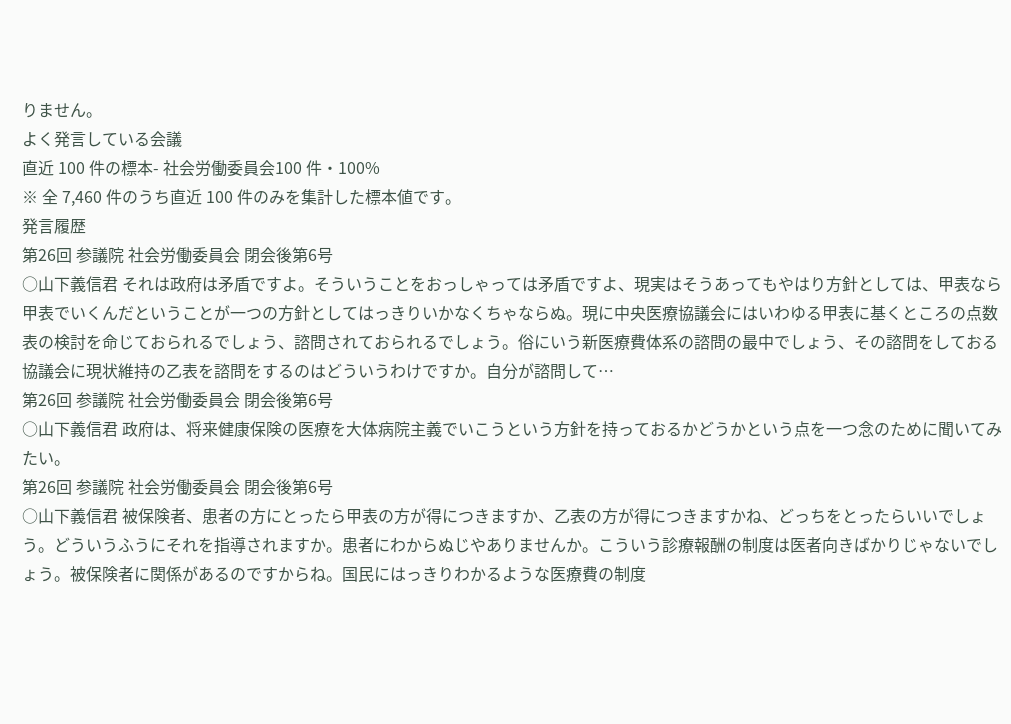りません。
よく発言している会議
直近 100 件の標本- 社会労働委員会100 件・100%
※ 全 7,460 件のうち直近 100 件のみを集計した標本値です。
発言履歴
第26回 参議院 社会労働委員会 閉会後第6号
○山下義信君 それは政府は矛盾ですよ。そういうことをおっしゃっては矛盾ですよ、現実はそうあってもやはり方針としては、甲表なら甲表でいくんだということが一つの方針としてはっきりいかなくちゃならぬ。現に中央医療協議会にはいわゆる甲表に基くところの点数表の検討を命じておられるでしょう、諮問されておられるでしょう。俗にいう新医療費体系の諮問の最中でしょう、その諮問をしておる協議会に現状維持の乙表を諮問をするのはどういうわけですか。自分が諮問して…
第26回 参議院 社会労働委員会 閉会後第6号
○山下義信君 政府は、将来健康保険の医療を大体病院主義でいこうという方針を持っておるかどうかという点を一つ念のために聞いてみたい。
第26回 参議院 社会労働委員会 閉会後第6号
○山下義信君 被保険者、患者の方にとったら甲表の方が得につきますか、乙表の方が得につきますかね、どっちをとったらいいでしょう。どういうふうにそれを指導されますか。患者にわからぬじやありませんか。こういう診療報酬の制度は医者向きばかりじゃないでしょう。被保険者に関係があるのですからね。国民にはっきりわかるような医療費の制度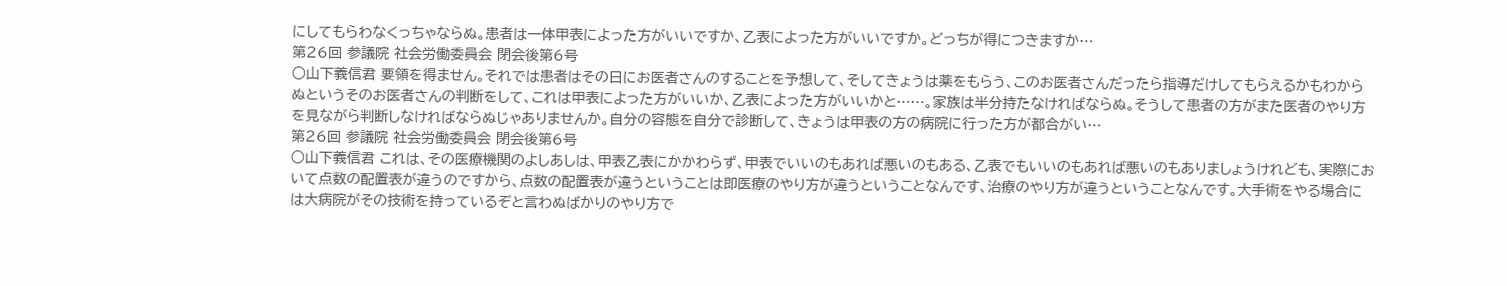にしてもらわなくっちゃならぬ。患者は一体甲表によった方がいいですか、乙表によった方がいいですか。どっちが得につきますか…
第26回 参議院 社会労働委員会 閉会後第6号
○山下義信君 要領を得ません。それでは患者はその日にお医者さんのすることを予想して、そしてきょうは薬をもらう、このお医者さんだったら指導だけしてもらえるかもわからぬというそのお医者さんの判断をして、これは甲表によった方がいいか、乙表によった方がいいかと……。家族は半分持たなければならぬ。そうして患者の方がまた医者のやり方を見ながら判断しなければならぬじゃありませんか。自分の容態を自分で診断して、きょうは甲表の方の病院に行った方が都合がい…
第26回 参議院 社会労働委員会 閉会後第6号
○山下義信君 これは、その医療機関のよしあしは、甲表乙表にかかわらず、甲表でいいのもあれば悪いのもある、乙表でもいいのもあれば悪いのもありましょうけれども、実際において点数の配置表が違うのですから、点数の配置表が違うということは即医療のやり方が違うということなんです、治療のやり方が違うということなんです。大手術をやる場合には大病院がその技術を持っているぞと言わぬばかりのやり方で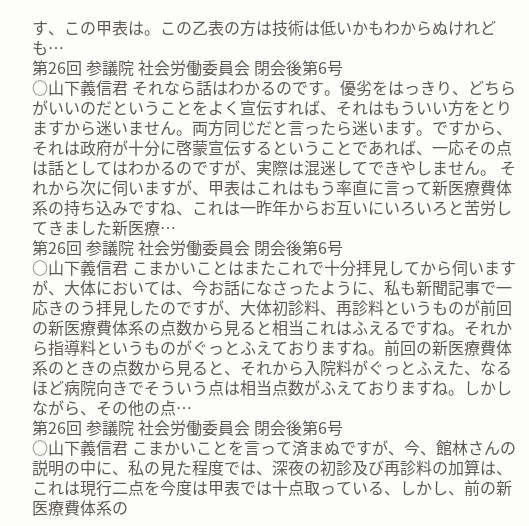す、この甲表は。この乙表の方は技術は低いかもわからぬけれども…
第26回 参議院 社会労働委員会 閉会後第6号
○山下義信君 それなら話はわかるのです。優劣をはっきり、どちらがいいのだということをよく宣伝すれば、それはもういい方をとりますから迷いません。両方同じだと言ったら迷います。ですから、それは政府が十分に啓蒙宣伝するということであれば、一応その点は話としてはわかるのですが、実際は混迷してできやしません。 それから次に伺いますが、甲表はこれはもう率直に言って新医療費体系の持ち込みですね、これは一昨年からお互いにいろいろと苦労してきました新医療…
第26回 参議院 社会労働委員会 閉会後第6号
○山下義信君 こまかいことはまたこれで十分拝見してから伺いますが、大体においては、今お話になさったように、私も新聞記事で一応きのう拝見したのですが、大体初診料、再診料というものが前回の新医療費体系の点数から見ると相当これはふえるですね。それから指導料というものがぐっとふえておりますね。前回の新医療費体系のときの点数から見ると、それから入院料がぐっとふえた、なるほど病院向きでそういう点は相当点数がふえておりますね。しかしながら、その他の点…
第26回 参議院 社会労働委員会 閉会後第6号
○山下義信君 こまかいことを言って済まぬですが、今、館林さんの説明の中に、私の見た程度では、深夜の初診及び再診料の加算は、これは現行二点を今度は甲表では十点取っている、しかし、前の新医療費体系の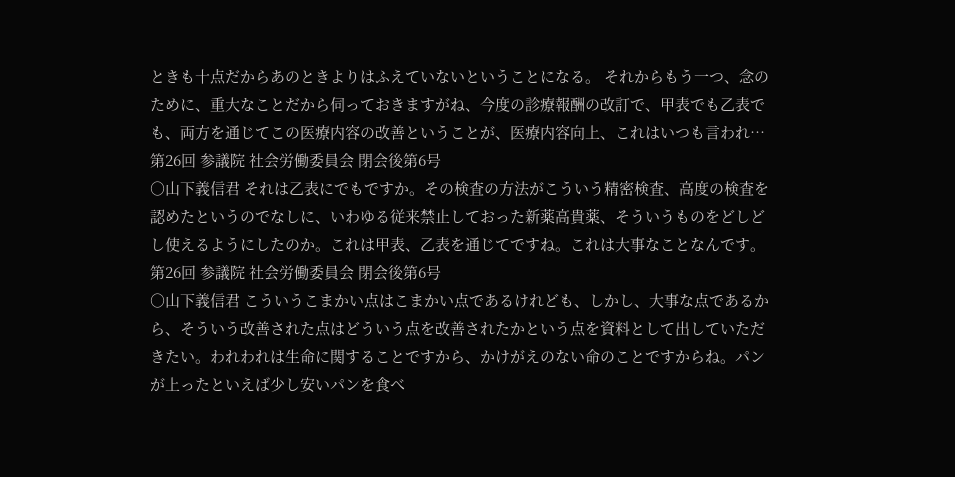ときも十点だからあのときよりはふえていないということになる。 それからもう一つ、念のために、重大なことだから伺っておきますがね、今度の診療報酬の改訂で、甲表でも乙表でも、両方を通じてこの医療内容の改善ということが、医療内容向上、これはいつも言われ…
第26回 参議院 社会労働委員会 閉会後第6号
○山下義信君 それは乙表にでもですか。その検査の方法がこういう精密検査、高度の検査を認めたというのでなしに、いわゆる従来禁止しておった新薬高貴薬、そういうものをどしどし使えるようにしたのか。これは甲表、乙表を通じてですね。これは大事なことなんです。
第26回 参議院 社会労働委員会 閉会後第6号
○山下義信君 こういうこまかい点はこまかい点であるけれども、しかし、大事な点であるから、そういう改善された点はどういう点を改善されたかという点を資料として出していただきたい。われわれは生命に関することですから、かけがえのない命のことですからね。パンが上ったといえば少し安いパンを食べ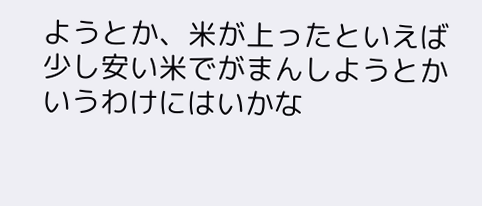ようとか、米が上ったといえば少し安い米でがまんしようとかいうわけにはいかな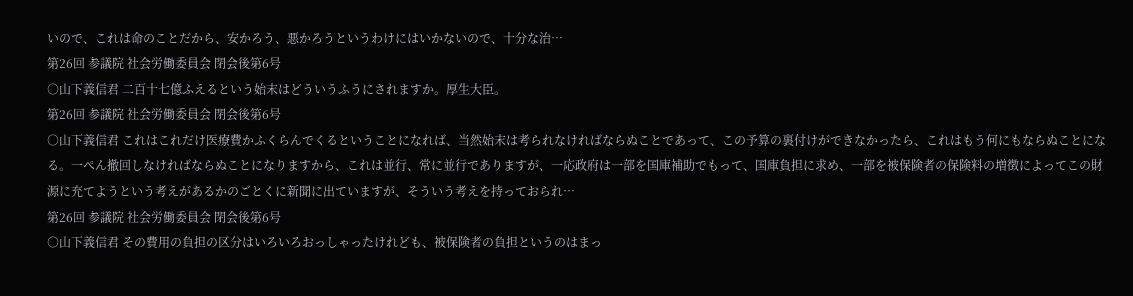いので、これは命のことだから、安かろう、悪かろうというわけにはいかないので、十分な治…
第26回 参議院 社会労働委員会 閉会後第6号
○山下義信君 二百十七億ふえるという始末はどういうふうにされますか。厚生大臣。
第26回 参議院 社会労働委員会 閉会後第6号
○山下義信君 これはこれだけ医療費かふくらんでくるということになれば、当然始末は考られなければならぬことであって、この予算の裏付けができなかったら、これはもう何にもならぬことになる。一ぺん撤回しなければならぬことになりますから、これは並行、常に並行でありますが、一応政府は一部を国庫補助でもって、国庫負担に求め、一部を被保険者の保険料の増徴によってこの財源に充てようという考えがあるかのごとくに新聞に出ていますが、そういう考えを持っておられ…
第26回 参議院 社会労働委員会 閉会後第6号
○山下義信君 その費用の負担の区分はいろいろおっしゃったけれども、被保険者の負担というのはまっ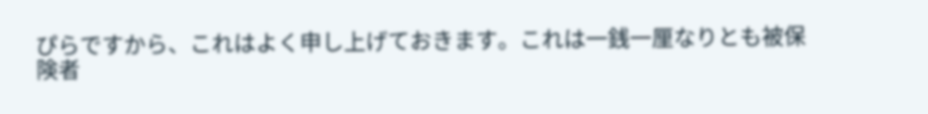ぴらですから、これはよく申し上げておきます。これは一銭一厘なりとも被保険者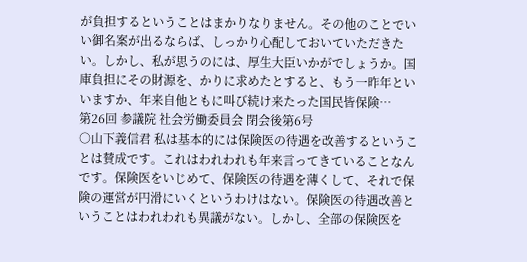が負担するということはまかりなりません。その他のことでいい御名案が出るならば、しっかり心配しておいていただきたい。しかし、私が思うのには、厚生大臣いかがでしょうか。国庫負担にその財源を、かりに求めたとすると、もう一昨年といいますか、年来自他ともに叫び続け来たった国民皆保険…
第26回 参議院 社会労働委員会 閉会後第6号
○山下義信君 私は基本的には保険医の待遇を改善するということは賛成です。これはわれわれも年来言ってきていることなんです。保険医をいじめて、保険医の待遇を薄くして、それで保険の運営が円滑にいくというわけはない。保険医の待遇改善ということはわれわれも異議がない。しかし、全部の保険医を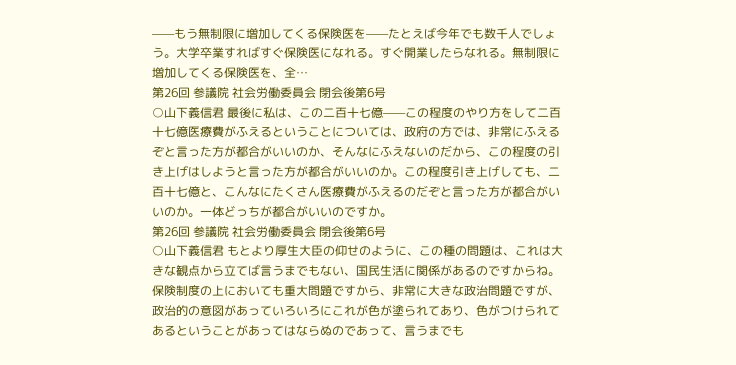——もう無制限に増加してくる保険医を——たとえば今年でも数千人でしょう。大学卒業すればすぐ保険医になれる。すぐ開業したらなれる。無制限に増加してくる保険医を、全…
第26回 参議院 社会労働委員会 閉会後第6号
○山下義信君 最後に私は、この二百十七億——この程度のやり方をして二百十七億医療費がふえるということについては、政府の方では、非常にふえるぞと言った方が都合がいいのか、そんなにふえないのだから、この程度の引き上げはしようと言った方が都合がいいのか。この程度引き上げしても、二百十七億と、こんなにたくさん医療費がふえるのだぞと言った方が都合がいいのか。一体どっちが都合がいいのですか。
第26回 参議院 社会労働委員会 閉会後第6号
○山下義信君 もとより厚生大臣の仰せのように、この種の問題は、これは大きな観点から立てば言うまでもない、国民生活に関係があるのですからね。保険制度の上においても重大問題ですから、非常に大きな政治問題ですが、政治的の意図があっていろいろにこれが色が塗られてあり、色がつけられてあるということがあってはならぬのであって、言うまでも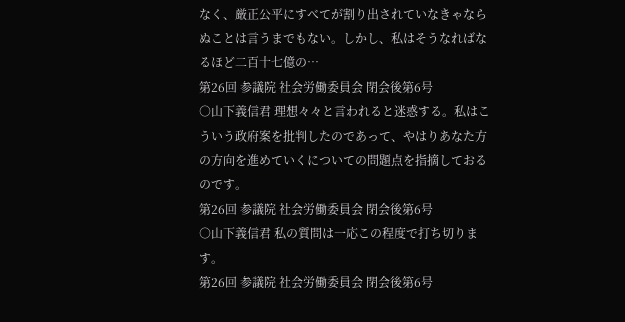なく、厳正公平にすべてが割り出されていなきゃならぬことは言うまでもない。しかし、私はそうなればなるほど二百十七億の…
第26回 参議院 社会労働委員会 閉会後第6号
○山下義信君 理想々々と言われると迷惑する。私はこういう政府案を批判したのであって、やはりあなた方の方向を進めていくについての問題点を指摘しておるのです。
第26回 参議院 社会労働委員会 閉会後第6号
○山下義信君 私の質問は一応この程度で打ち切ります。
第26回 参議院 社会労働委員会 閉会後第6号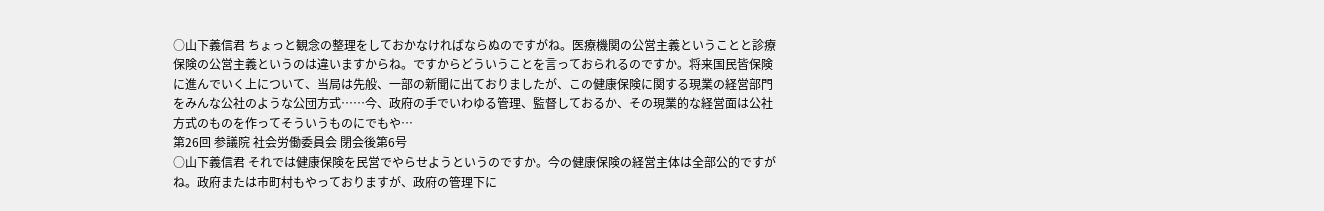○山下義信君 ちょっと観念の整理をしておかなければならぬのですがね。医療機関の公営主義ということと診療保険の公営主義というのは違いますからね。ですからどういうことを言っておられるのですか。将来国民皆保険に進んでいく上について、当局は先般、一部の新聞に出ておりましたが、この健康保険に関する現業の経営部門をみんな公社のような公団方式……今、政府の手でいわゆる管理、監督しておるか、その現業的な経営面は公社方式のものを作ってそういうものにでもや…
第26回 参議院 社会労働委員会 閉会後第6号
○山下義信君 それでは健康保険を民営でやらせようというのですか。今の健康保険の経営主体は全部公的ですがね。政府または市町村もやっておりますが、政府の管理下に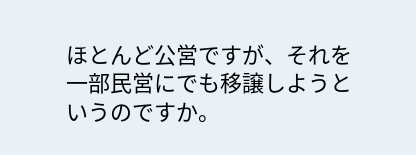ほとんど公営ですが、それを一部民営にでも移譲しようというのですか。